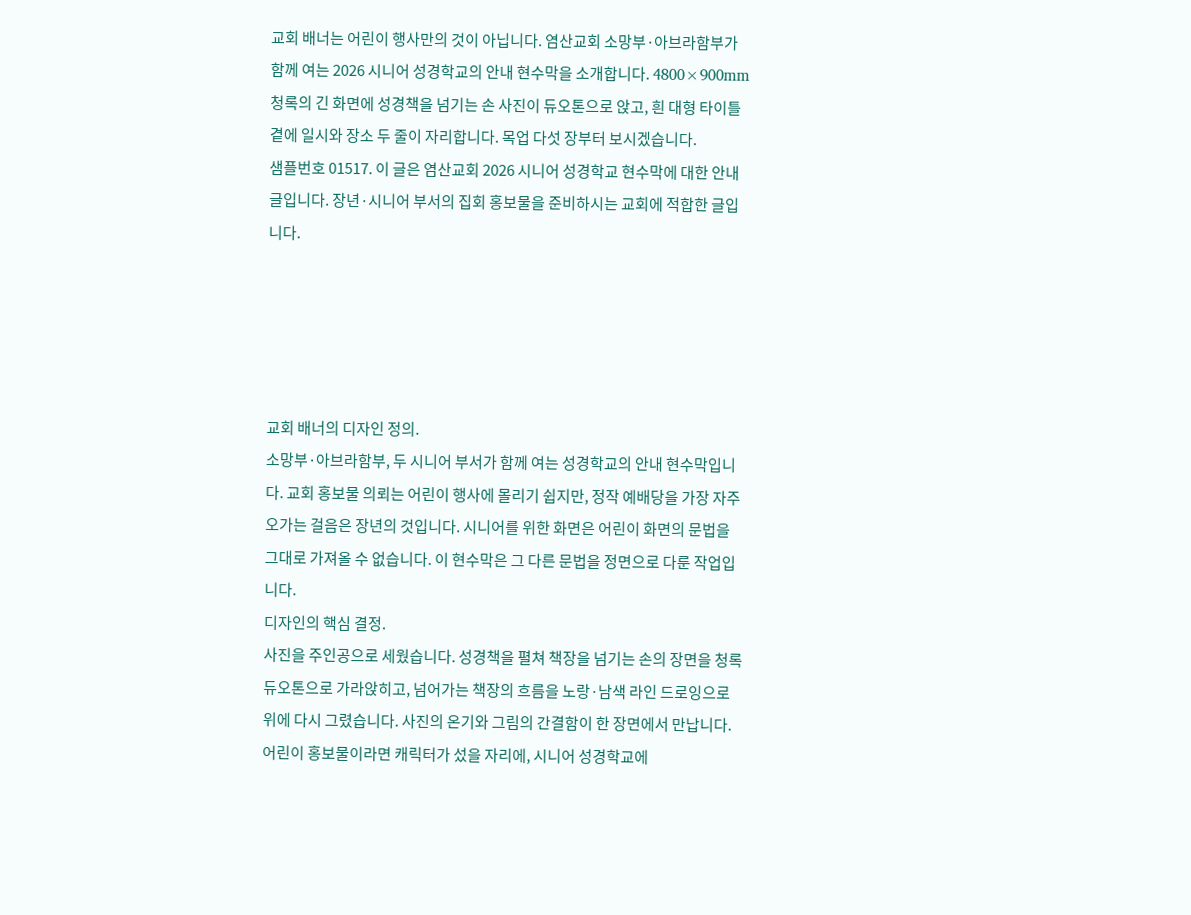교회 배너는 어린이 행사만의 것이 아닙니다. 염산교회 소망부·아브라함부가 함께 여는 2026 시니어 성경학교의 안내 현수막을 소개합니다. 4800×900mm 청록의 긴 화면에 성경책을 넘기는 손 사진이 듀오톤으로 앉고, 흰 대형 타이틀 곁에 일시와 장소 두 줄이 자리합니다. 목업 다섯 장부터 보시겠습니다.
샘플번호 01517. 이 글은 염산교회 2026 시니어 성경학교 현수막에 대한 안내 글입니다. 장년·시니어 부서의 집회 홍보물을 준비하시는 교회에 적합한 글입니다.





교회 배너의 디자인 정의.
소망부·아브라함부, 두 시니어 부서가 함께 여는 성경학교의 안내 현수막입니다. 교회 홍보물 의뢰는 어린이 행사에 몰리기 쉽지만, 정작 예배당을 가장 자주 오가는 걸음은 장년의 것입니다. 시니어를 위한 화면은 어린이 화면의 문법을 그대로 가져올 수 없습니다. 이 현수막은 그 다른 문법을 정면으로 다룬 작업입니다.
디자인의 핵심 결정.
사진을 주인공으로 세웠습니다. 성경책을 펼쳐 책장을 넘기는 손의 장면을 청록 듀오톤으로 가라앉히고, 넘어가는 책장의 흐름을 노랑·남색 라인 드로잉으로 위에 다시 그렸습니다. 사진의 온기와 그림의 간결함이 한 장면에서 만납니다. 어린이 홍보물이라면 캐릭터가 섰을 자리에, 시니어 성경학교에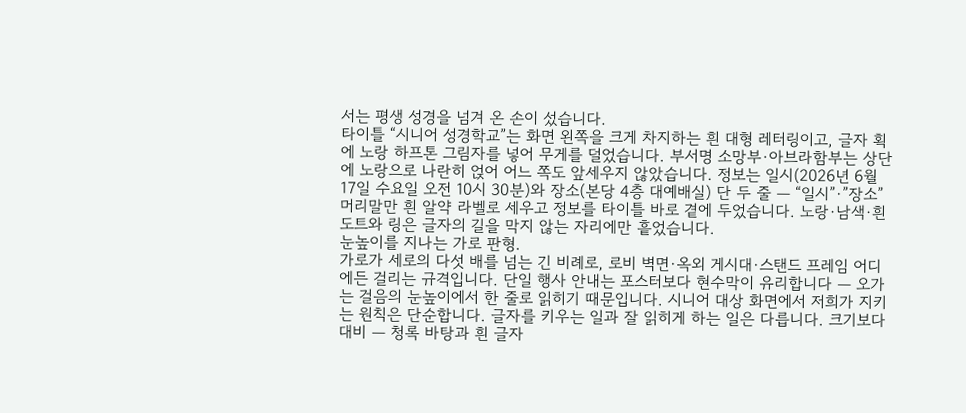서는 평생 성경을 넘겨 온 손이 섰습니다.
타이틀 “시니어 성경학교”는 화면 왼쪽을 크게 차지하는 흰 대형 레터링이고, 글자 획에 노랑 하프톤 그림자를 넣어 무게를 덜었습니다. 부서명 소망부·아브라함부는 상단에 노랑으로 나란히 얹어 어느 쪽도 앞세우지 않았습니다. 정보는 일시(2026년 6월 17일 수요일 오전 10시 30분)와 장소(본당 4층 대예배실) 단 두 줄 — “일시”·”장소” 머리말만 흰 알약 라벨로 세우고 정보를 타이틀 바로 곁에 두었습니다. 노랑·남색·흰 도트와 링은 글자의 길을 막지 않는 자리에만 흩었습니다.
눈높이를 지나는 가로 판형.
가로가 세로의 다섯 배를 넘는 긴 비례로, 로비 벽면·옥외 게시대·스탠드 프레임 어디에든 걸리는 규격입니다. 단일 행사 안내는 포스터보다 현수막이 유리합니다 — 오가는 걸음의 눈높이에서 한 줄로 읽히기 때문입니다. 시니어 대상 화면에서 저희가 지키는 원칙은 단순합니다. 글자를 키우는 일과 잘 읽히게 하는 일은 다릅니다. 크기보다 대비 — 청록 바탕과 흰 글자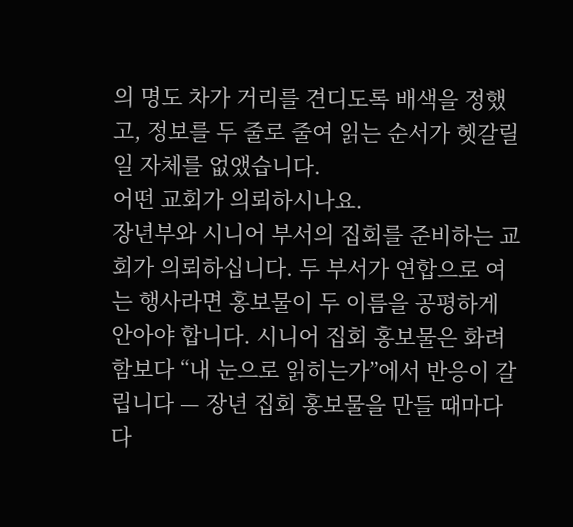의 명도 차가 거리를 견디도록 배색을 정했고, 정보를 두 줄로 줄여 읽는 순서가 헷갈릴 일 자체를 없앴습니다.
어떤 교회가 의뢰하시나요.
장년부와 시니어 부서의 집회를 준비하는 교회가 의뢰하십니다. 두 부서가 연합으로 여는 행사라면 홍보물이 두 이름을 공평하게 안아야 합니다. 시니어 집회 홍보물은 화려함보다 “내 눈으로 읽히는가”에서 반응이 갈립니다 — 장년 집회 홍보물을 만들 때마다 다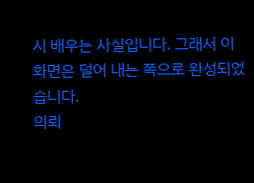시 배우는 사실입니다. 그래서 이 화면은 덜어 내는 쪽으로 완성되었습니다.
의뢰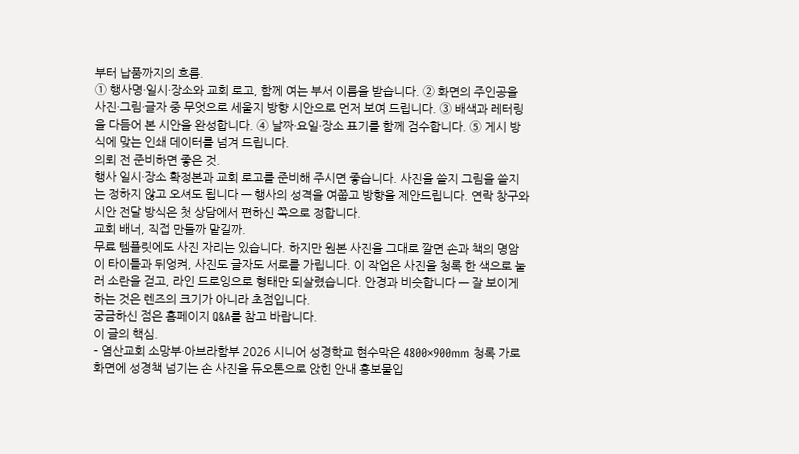부터 납품까지의 흐름.
① 행사명·일시·장소와 교회 로고, 함께 여는 부서 이름을 받습니다. ② 화면의 주인공을 사진·그림·글자 중 무엇으로 세울지 방향 시안으로 먼저 보여 드립니다. ③ 배색과 레터링을 다듬어 본 시안을 완성합니다. ④ 날짜·요일·장소 표기를 함께 검수합니다. ⑤ 게시 방식에 맞는 인쇄 데이터를 넘겨 드립니다.
의뢰 전 준비하면 좋은 것.
행사 일시·장소 확정본과 교회 로고를 준비해 주시면 좋습니다. 사진을 쓸지 그림을 쓸지는 정하지 않고 오셔도 됩니다 — 행사의 성격을 여쭙고 방향을 제안드립니다. 연락 창구와 시안 전달 방식은 첫 상담에서 편하신 쪽으로 정합니다.
교회 배너, 직접 만들까 맡길까.
무료 템플릿에도 사진 자리는 있습니다. 하지만 원본 사진을 그대로 깔면 손과 책의 명암이 타이틀과 뒤엉켜, 사진도 글자도 서로를 가립니다. 이 작업은 사진을 청록 한 색으로 눌러 소란을 걷고, 라인 드로잉으로 형태만 되살렸습니다. 안경과 비슷합니다 — 잘 보이게 하는 것은 렌즈의 크기가 아니라 초점입니다.
궁금하신 점은 홈페이지 Q&A를 참고 바랍니다.
이 글의 핵심.
– 염산교회 소망부·아브라함부 2026 시니어 성경학교 현수막은 4800×900mm 청록 가로 화면에 성경책 넘기는 손 사진을 듀오톤으로 앉힌 안내 홍보물입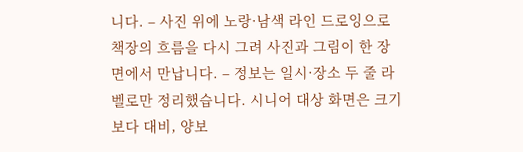니다. – 사진 위에 노랑·남색 라인 드로잉으로 책장의 흐름을 다시 그려 사진과 그림이 한 장면에서 만납니다. – 정보는 일시·장소 두 줄 라벨로만 정리했습니다. 시니어 대상 화면은 크기보다 대비, 양보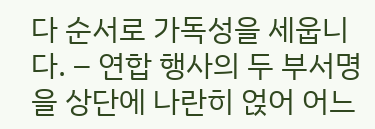다 순서로 가독성을 세웁니다. – 연합 행사의 두 부서명을 상단에 나란히 얹어 어느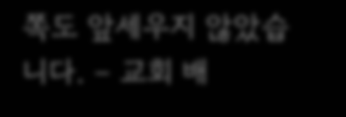쪽도 앞세우지 않았습니다. – 교회 배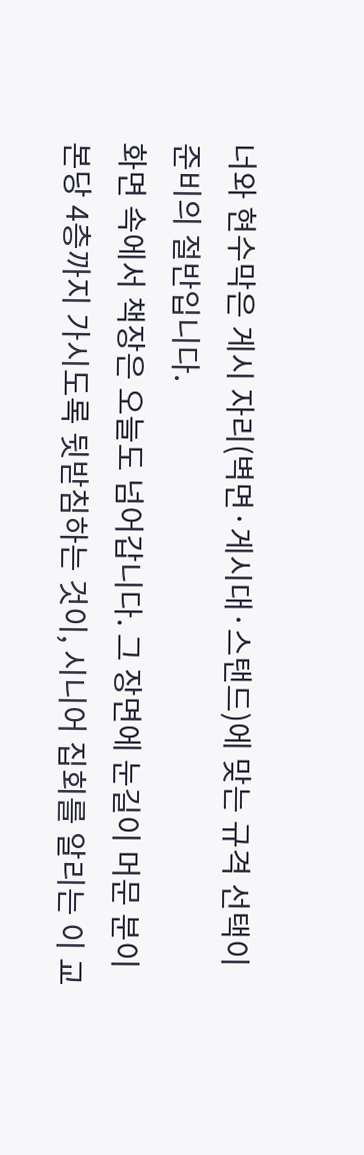너와 현수막은 게시 자리(벽면·게시대·스탠드)에 맞는 규격 선택이 준비의 절반입니다.
화면 속에서 책장은 오늘도 넘어갑니다. 그 장면에 눈길이 머문 분이 본당 4층까지 가시도록 뒷받침하는 것이, 시니어 집회를 알리는 이 교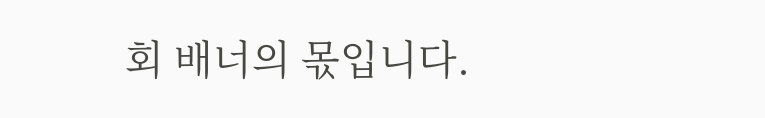회 배너의 몫입니다.